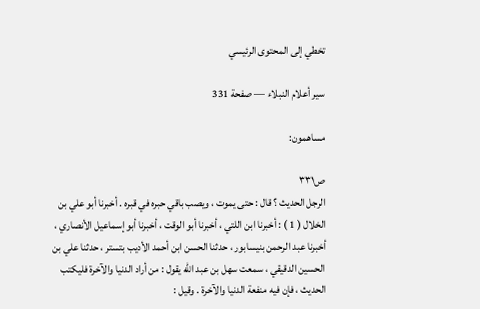تخطي إلى المحتوى الرئيسي

سير أعلام النبلاء — صفحة 331

مساهمون:

ص٣٣١
الرجل الحديث ؟ قال : حتى يموت ، ويصب باقي حبره في قبره . أخبرنا أبو علي بن الخلال ( 1 ) : أخبرنا ابن اللتي ، أخبرنا أبو الوقت ، أخبرنا أبو إسماعيل الأنصاري ، أخبرنا عبد الرحمن بنيسابور ، حدثنا الحسن ابن أحمد الأديب بتستر ، حدثنا علي بن الحسين الدقيقي ، سمعت سهل بن عبد الله يقول : من أراد الدنيا والآخرة فليكتب الحديث ، فإن فيه منفعة الدنيا والآخرة . وقيل :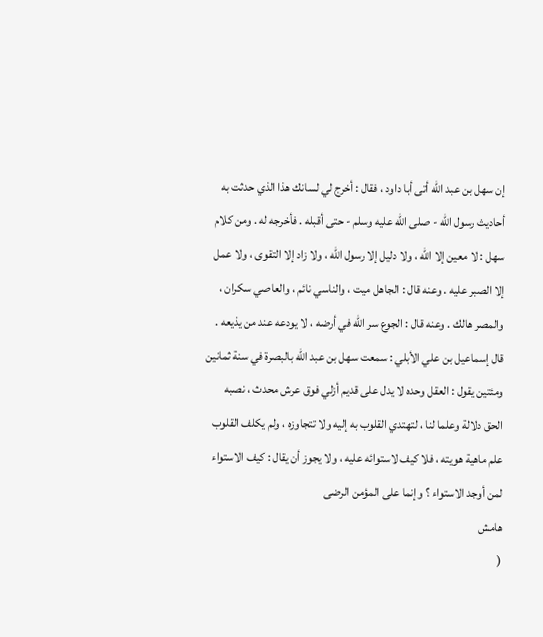إن سهل بن عبد الله أتى أبا داود ، فقال : أخرج لي لسانك هذا الذي حدثت به أحاديث رسول الله - صلى الله عليه وسلم - حتى أقبله . فأخرجه له . ومن كلام سهل : لا معين إلا الله ، ولا دليل إلا رسول الله ، ولا زاد إلا التقوى ، ولا عمل إلا الصبر عليه . وعنه قال : الجاهل ميت ، والناسي نائم ، والعاصي سكران ، والمصر هالك . وعنه قال : الجوع سر الله في أرضه ، لا يودعه عند من يذيعه . قال إسماعيل بن علي الأبلي : سمعت سهل بن عبد الله بالبصرة في سنة ثمانين ومئتين يقول : العقل وحده لا يدل على قديم أزلي فوق عرش محدث ، نصبه الحق دلالة وعلما لنا ، لتهتدي القلوب به إليه ولا تتجاوزه ، ولم يكلف القلوب علم ماهية هويته ، فلا كيف لاستوائه عليه ، ولا يجوز أن يقال : كيف الاستواء لمن أوجد الاستواء ؟ وإنما على المؤمن الرضى
هامش
(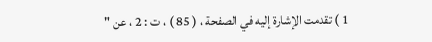1 ) تقدمت الإشارة إليه في الصفحة ، ( 85 ) ، ت : 2 ، عن "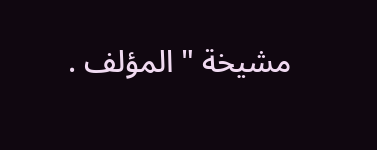مشيخة " المؤلف .